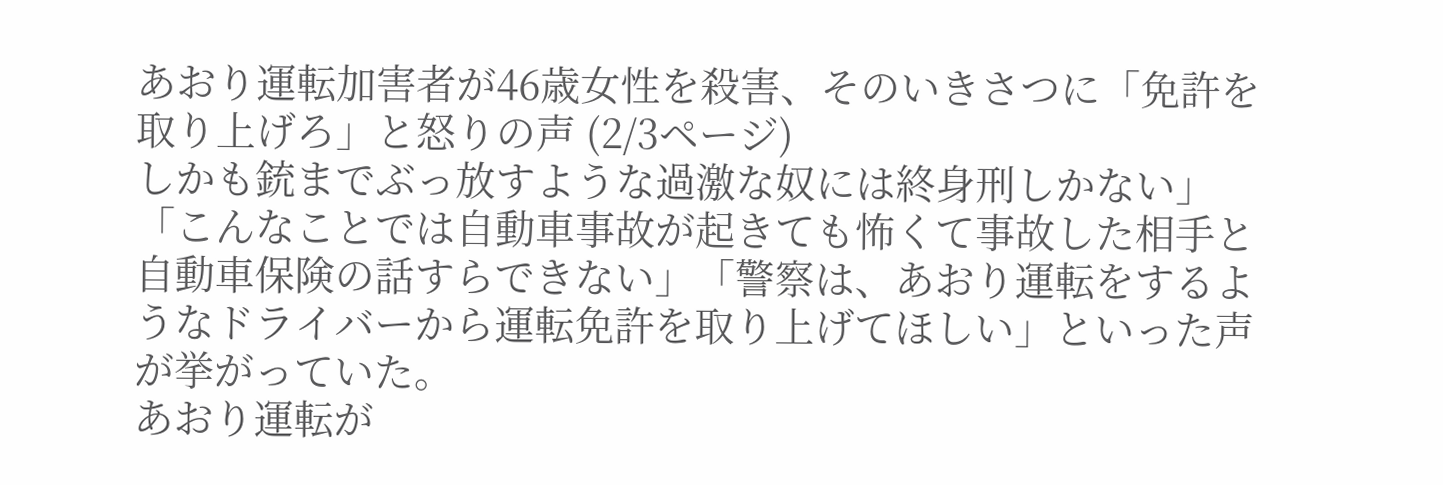あおり運転加害者が46歳女性を殺害、そのいきさつに「免許を取り上げろ」と怒りの声 (2/3ページ)
しかも銃までぶっ放すような過激な奴には終身刑しかない」「こんなことでは自動車事故が起きても怖くて事故した相手と自動車保険の話すらできない」「警察は、あおり運転をするようなドライバーから運転免許を取り上げてほしい」といった声が挙がっていた。
あおり運転が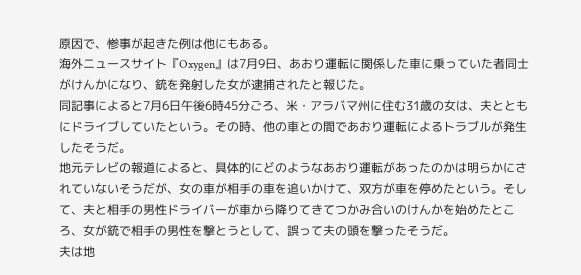原因で、惨事が起きた例は他にもある。
海外ニュースサイト『Oxygen』は7月9日、あおり運転に関係した車に乗っていた者同士がけんかになり、銃を発射した女が逮捕されたと報じた。
同記事によると7月6日午後6時45分ごろ、米・アラバマ州に住む31歳の女は、夫とともにドライブしていたという。その時、他の車との間であおり運転によるトラブルが発生したそうだ。
地元テレビの報道によると、具体的にどのようなあおり運転があったのかは明らかにされていないそうだが、女の車が相手の車を追いかけて、双方が車を停めたという。そして、夫と相手の男性ドライバーが車から降りてきてつかみ合いのけんかを始めたところ、女が銃で相手の男性を撃とうとして、誤って夫の頭を撃ったそうだ。
夫は地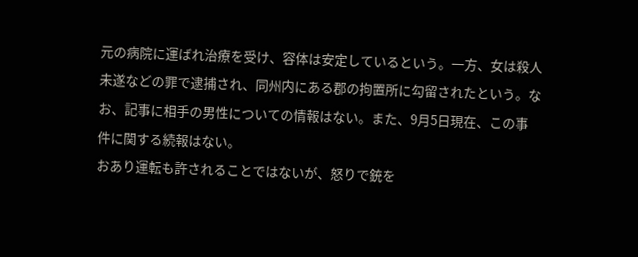元の病院に運ばれ治療を受け、容体は安定しているという。一方、女は殺人未遂などの罪で逮捕され、同州内にある郡の拘置所に勾留されたという。なお、記事に相手の男性についての情報はない。また、9月5日現在、この事件に関する続報はない。
おあり運転も許されることではないが、怒りで銃を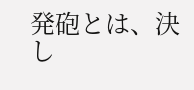発砲とは、決し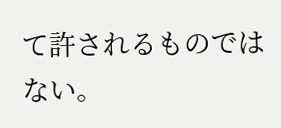て許されるものではない。